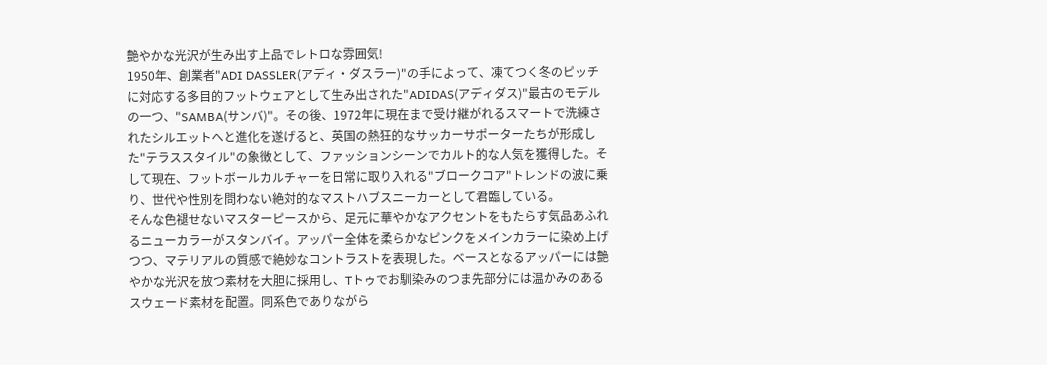艶やかな光沢が生み出す上品でレトロな雰囲気!
1950年、創業者"ADI DASSLER(アディ・ダスラー)"の手によって、凍てつく冬のピッチに対応する多目的フットウェアとして生み出された"ADIDAS(アディダス)"最古のモデルの一つ、"SAMBA(サンバ)"。その後、1972年に現在まで受け継がれるスマートで洗練されたシルエットへと進化を遂げると、英国の熱狂的なサッカーサポーターたちが形成した"テラススタイル"の象徴として、ファッションシーンでカルト的な人気を獲得した。そして現在、フットボールカルチャーを日常に取り入れる"ブロークコア"トレンドの波に乗り、世代や性別を問わない絶対的なマストハブスニーカーとして君臨している。
そんな色褪せないマスターピースから、足元に華やかなアクセントをもたらす気品あふれるニューカラーがスタンバイ。アッパー全体を柔らかなピンクをメインカラーに染め上げつつ、マテリアルの質感で絶妙なコントラストを表現した。ベースとなるアッパーには艶やかな光沢を放つ素材を大胆に採用し、Tトゥでお馴染みのつま先部分には温かみのあるスウェード素材を配置。同系色でありながら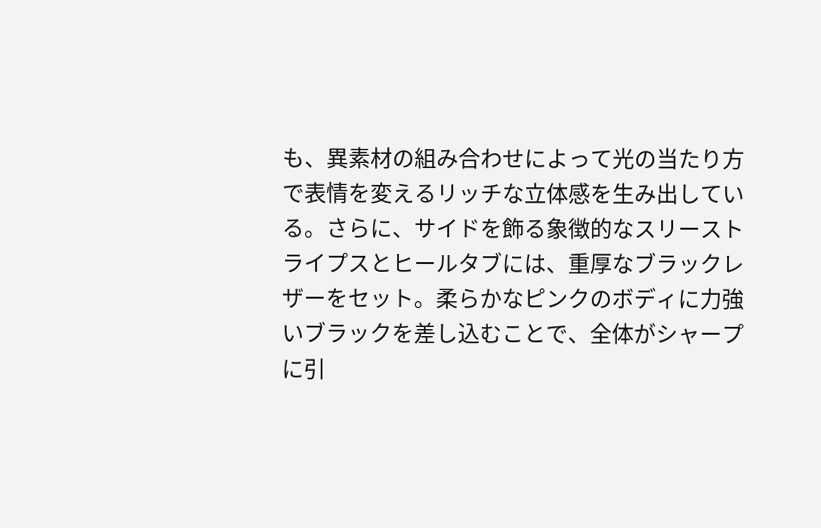も、異素材の組み合わせによって光の当たり方で表情を変えるリッチな立体感を生み出している。さらに、サイドを飾る象徴的なスリーストライプスとヒールタブには、重厚なブラックレザーをセット。柔らかなピンクのボディに力強いブラックを差し込むことで、全体がシャープに引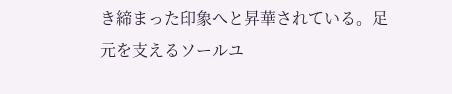き締まった印象へと昇華されている。足元を支えるソールユ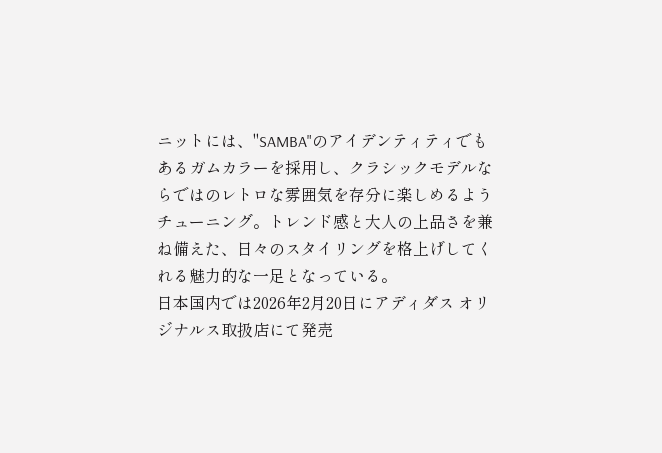ニットには、"SAMBA"のアイデンティティでもあるガムカラーを採用し、クラシックモデルならではのレトロな雰囲気を存分に楽しめるようチューニング。トレンド感と大人の上品さを兼ね備えた、日々のスタイリングを格上げしてくれる魅力的な一足となっている。
日本国内では2026年2月20日にアディダス オリジナルス取扱店にて発売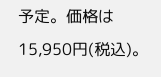予定。価格は15,950円(税込)。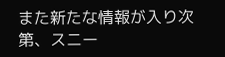また新たな情報が入り次第、スニー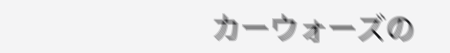カーウォーズの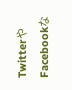TwitterやFacebookな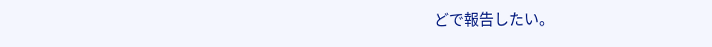どで報告したい。